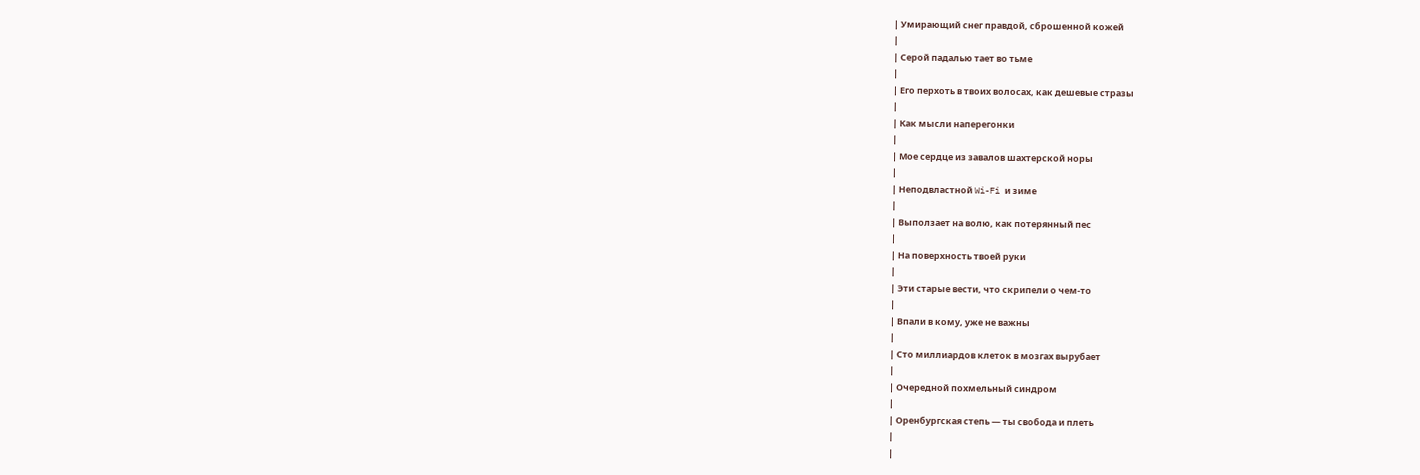| Умирающий снег правдой, сброшенной кожей
|
| Серой падалью тает во тьме
|
| Его перхоть в твоих волосах, как дешевые стразы
|
| Как мысли наперегонки
|
| Мое сердце из завалов шахтерской норы
|
| Неподвластной Wi-Fi и зиме
|
| Выползает на волю, как потерянный пес
|
| На поверхность твоей руки
|
| Эти старые вести, что скрипели о чем-то
|
| Впали в кому, уже не важны
|
| Сто миллиардов клеток в мозгах вырубает
|
| Очередной похмельный синдром
|
| Оренбургская степь — ты свобода и плеть
|
|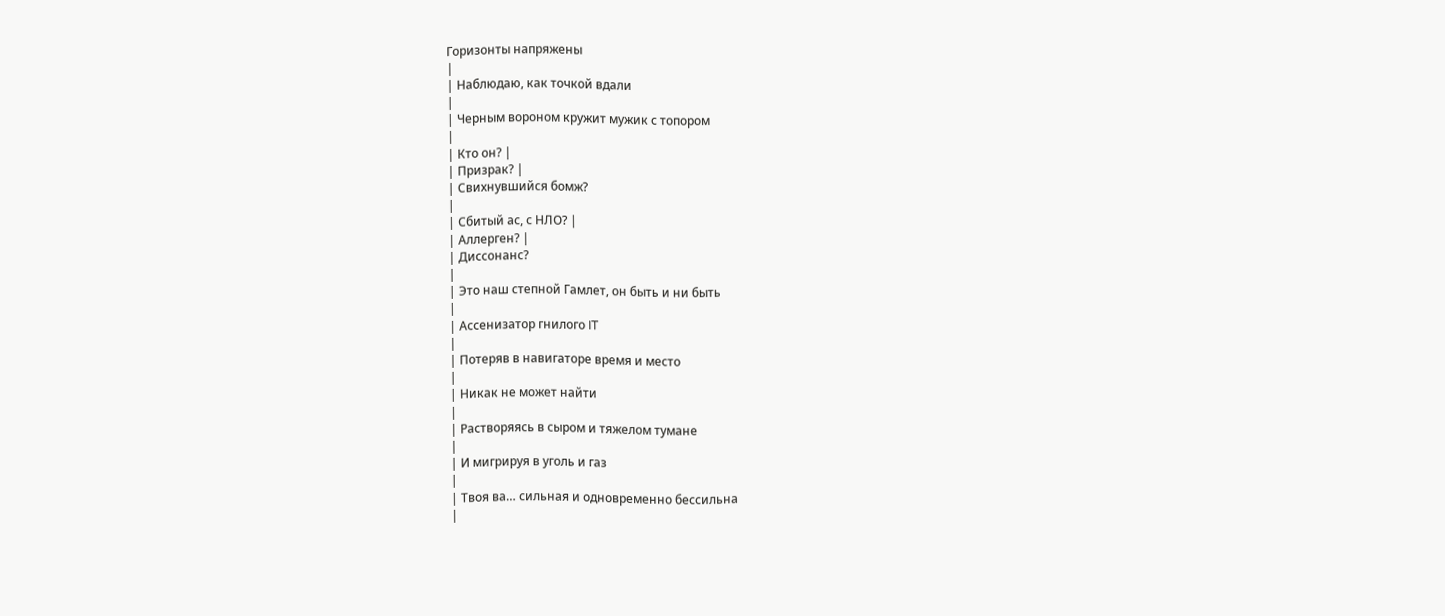Горизонты напряжены
|
| Наблюдаю, как точкой вдали
|
| Черным вороном кружит мужик с топором
|
| Кто он? |
| Призрак? |
| Свихнувшийся бомж?
|
| Сбитый ас, с НЛО? |
| Аллерген? |
| Диссонанс?
|
| Это наш степной Гамлет, он быть и ни быть
|
| Ассенизатор гнилого IT
|
| Потеряв в навигаторе время и место
|
| Никак не может найти
|
| Растворяясь в сыром и тяжелом тумане
|
| И мигрируя в уголь и газ
|
| Твоя ва… сильная и одновременно бессильна
|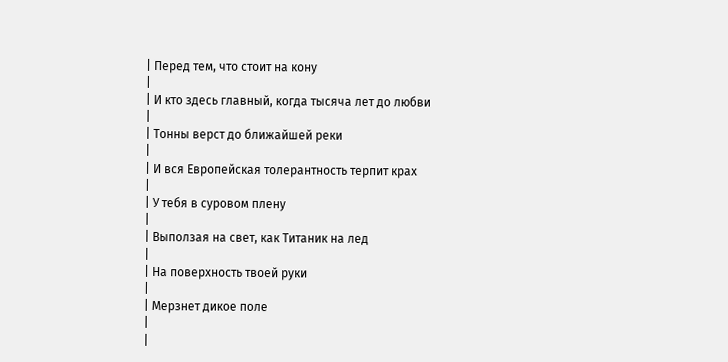| Перед тем, что стоит на кону
|
| И кто здесь главный, когда тысяча лет до любви
|
| Тонны верст до ближайшей реки
|
| И вся Европейская толерантность терпит крах
|
| У тебя в суровом плену
|
| Выползая на свет, как Титаник на лед
|
| На поверхность твоей руки
|
| Мерзнет дикое поле
|
|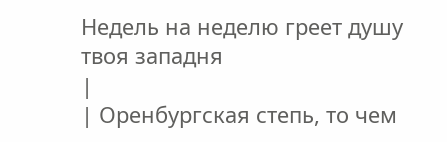Недель на неделю греет душу твоя западня
|
| Оренбургская степь, то чем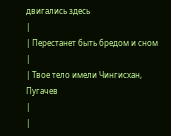двигались здесь
|
| Перестанет быть бредом и сном
|
| Твое тело имели Чингисхан, Пугачев
|
|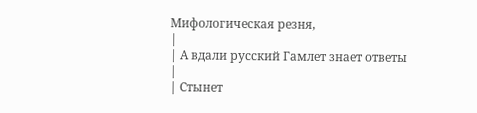Мифологическая резня,
|
| А вдали русский Гамлет знает ответы
|
| Стынет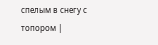спелым в снегу с топором |